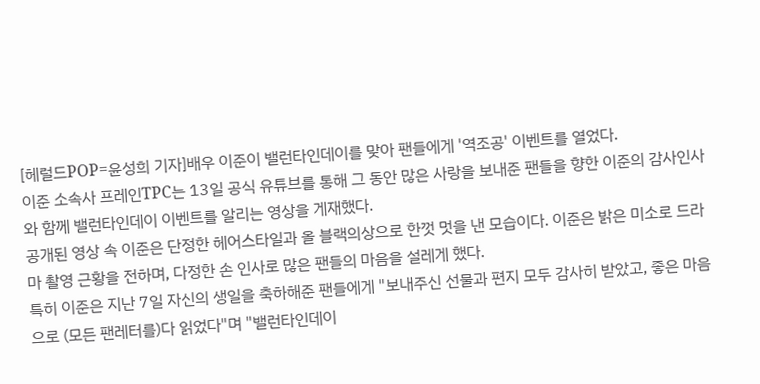[헤럴드POP=윤성희 기자]배우 이준이 밸런타인데이를 맞아 팬들에게 '역조공' 이벤트를 열었다.
이준 소속사 프레인TPC는 13일 공식 유튜브를 통해 그 동안 많은 사랑을 보내준 팬들을 향한 이준의 감사인사와 함께 밸런타인데이 이벤트를 알리는 영상을 게재했다.
공개된 영상 속 이준은 단정한 헤어스타일과 올 블랙의상으로 한껏 멋을 낸 모습이다. 이준은 밝은 미소로 드라마 촬영 근황을 전하며, 다정한 손 인사로 많은 팬들의 마음을 설레게 했다.
특히 이준은 지난 7일 자신의 생일을 축하해준 팬들에게 "보내주신 선물과 편지 모두 감사히 받았고, 좋은 마음으로 (모든 팬레터를)다 읽었다"며 "밸런타인데이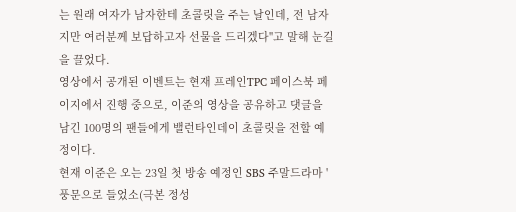는 원래 여자가 남자한테 초콜릿을 주는 날인데, 전 남자지만 여러분께 보답하고자 선물을 드리겠다"고 말해 눈길을 끌었다.
영상에서 공개된 이벤트는 현재 프레인TPC 페이스북 페이지에서 진행 중으로, 이준의 영상을 공유하고 댓글을 남긴 100명의 팬들에게 밸런타인데이 초콜릿을 전할 예정이다.
현재 이준은 오는 23일 첫 방송 예정인 SBS 주말드라마 '풍문으로 들었소(극본 정성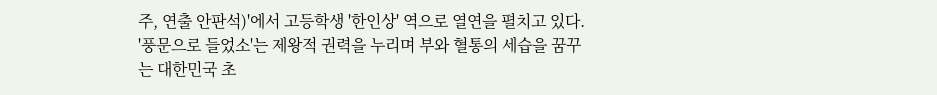주, 연출 안판석)'에서 고등학생 '한인상' 역으로 열연을 펼치고 있다.
'풍문으로 들었소'는 제왕적 권력을 누리며 부와 혈통의 세습을 꿈꾸는 대한민국 초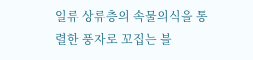일류 상류층의 속물의식을 통렬한 풍자로 꼬집는 블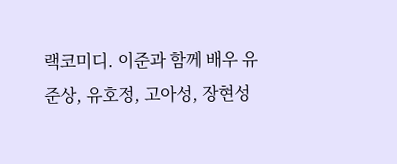랙코미디. 이준과 함께 배우 유준상, 유호정, 고아성, 장현성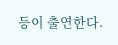등이 출연한다.